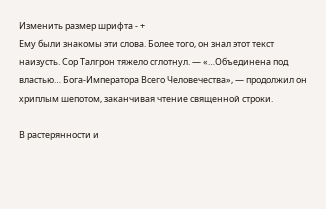Изменить размер шрифта - +
Ему были знакомы эти слова. Более того, он знал этот текст наизусть. Сор Талгрон тяжело сглотнул. — «…Объединена под властью… Бога-Императора Всего Человечества», — продолжил он хриплым шепотом, заканчивая чтение священной строки.

В растерянности и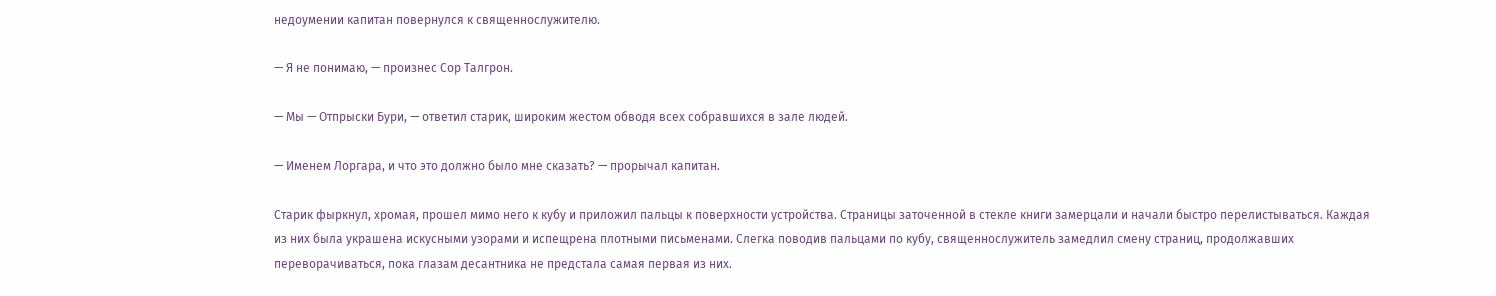недоумении капитан повернулся к священнослужителю.

— Я не понимаю, — произнес Сор Талгрон.

— Мы — Отпрыски Бури, — ответил старик, широким жестом обводя всех собравшихся в зале людей.

— Именем Лоргара, и что это должно было мне сказать? — прорычал капитан.

Старик фыркнул, хромая, прошел мимо него к кубу и приложил пальцы к поверхности устройства. Страницы заточенной в стекле книги замерцали и начали быстро перелистываться. Каждая из них была украшена искусными узорами и испещрена плотными письменами. Слегка поводив пальцами по кубу, священнослужитель замедлил смену страниц, продолжавших переворачиваться, пока глазам десантника не предстала самая первая из них.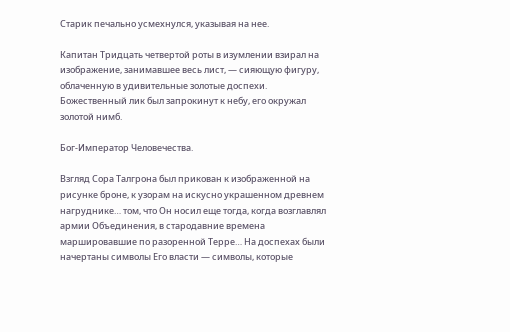Старик печально усмехнулся, указывая на нее.

Капитан Тридцать четвертой роты в изумлении взирал на изображение, занимавшее весь лист, — сияющую фигуру, облаченную в удивительные золотые доспехи. Божественный лик был запрокинут к небу, его окружал золотой нимб.

Бог-Император Человечества.

Взгляд Сора Талгрона был прикован к изображенной на рисунке броне, к узорам на искусно украшенном древнем нагруднике… том, что Он носил еще тогда, когда возглавлял армии Объединения, в стародавние времена маршировавшие по разоренной Терре… На доспехах были начертаны символы Его власти — символы, которые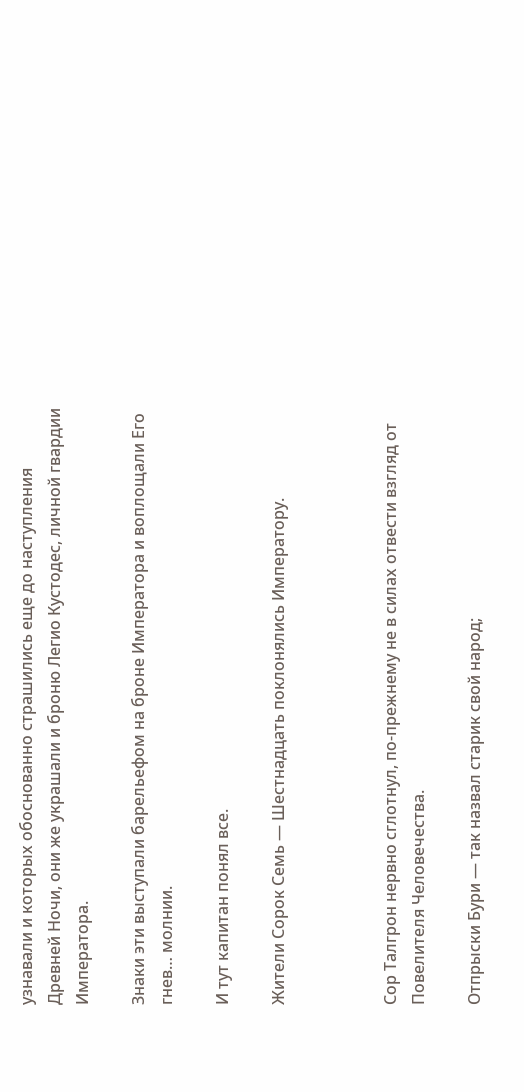узнавали и которых обоснованно страшились еще до наступления Древней Ночи, они же украшали и броню Легио Кустодес, личной гвардии Императора.

Знаки эти выступали барельефом на броне Императора и воплощали Его гнев… молнии.

И тут капитан понял все.

Жители Сорок Семь — Шестнадцать поклонялись Императору.



Сор Талгрон нервно сглотнул, по-прежнему не в силах отвести взгляд от Повелителя Человечества.

Отпрыски Бури — так назвал старик свой народ;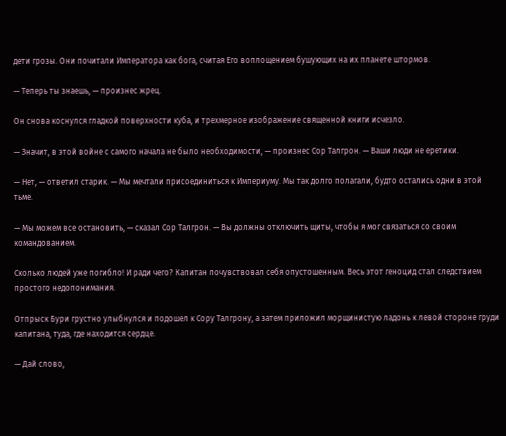дети грозы. Они почитали Императора как бога, считая Его воплощением бушующих на их планете штормов.

— Теперь ты знаешь, — произнес жрец.

Он снова коснулся гладкой поверхности куба, и трехмерное изображение священной книги исчезло.

— Значит, в этой войне с самого начала не было необходимости, — произнес Сор Талгрон. — Ваши люди не еретики.

— Нет, — ответил старик. — Мы мечтали присоединиться к Империуму. Мы так долго полагали, будто остались одни в этой тьме.

— Мы можем все остановить, — сказал Сор Талгрон. — Вы должны отключить щиты, чтобы я мог связаться со своим командованием.

Сколько людей уже погибло! И ради чего? Капитан почувствовал себя опустошенным. Весь этот геноцид стал следствием простого недопонимания.

Отпрыск Бури грустно улыбнулся и подошел к Сору Талгрону, а затем приложил морщинистую ладонь к левой стороне груди капитана, туда, где находится сердце.

— Дай слово,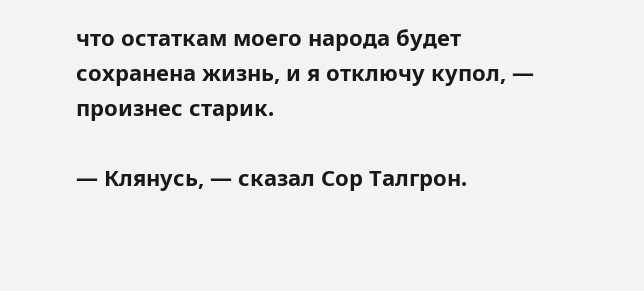что остаткам моего народа будет сохранена жизнь, и я отключу купол, — произнес старик.

— Клянусь, — сказал Сор Талгрон.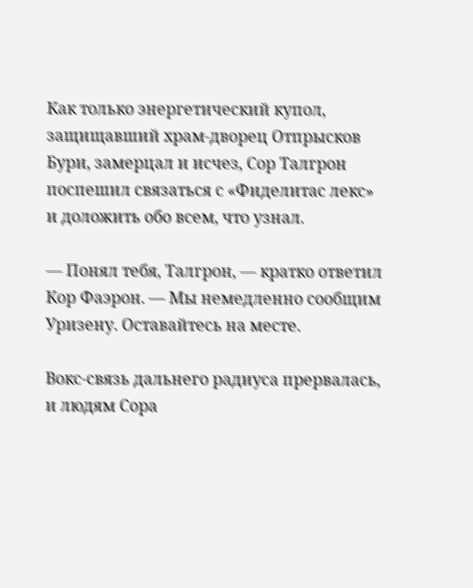Как только энергетический купол, защищавший храм-дворец Отпрысков Бури, замерцал и исчез, Сор Талгрон поспешил связаться с «Фиделитас лекс» и доложить обо всем, что узнал.

— Понял тебя, Талгрон, — кратко ответил Кор Фаэрон. — Мы немедленно сообщим Уризену. Оставайтесь на месте.

Вокс-связь дальнего радиуса прервалась, и людям Сора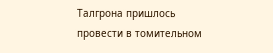Талгрона пришлось провести в томительном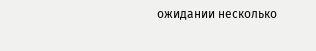ожидании несколько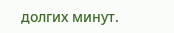долгих минут.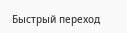Быстрый переход